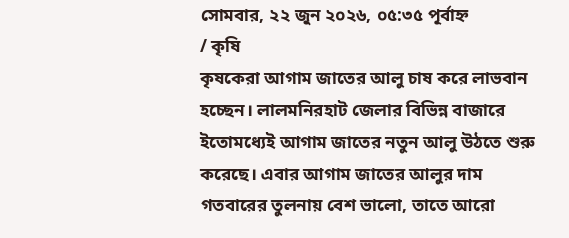সোমবার, ২২ জুন ২০২৬, ০৫:৩৫ পূর্বাহ্ন
/ কৃষি
কৃষকেরা আগাম জাতের আলু চাষ করে লাভবান হচ্ছেন। লালমনিরহাট জেলার বিভিন্ন বাজারে ইতোমধ্যেই আগাম জাতের নতুন আলু উঠতে শুরু করেছে। এবার আগাম জাতের আলুর দাম গতবারের তুলনায় বেশ ভালো, তাতে আরো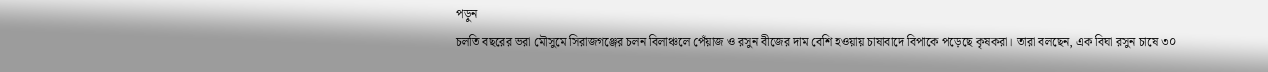পড়ুন
চলতি বছরের ভরা মৌসুমে সিরাজগঞ্জের চলন বিলাঞ্চলে পেঁয়াজ ও রসুন বীজের দাম বেশি হওয়ায় চাষাবাদে বিপাকে পড়েছে কৃষকরা। তারা বলছেন, এক বিঘা রসুন চাষে ৩০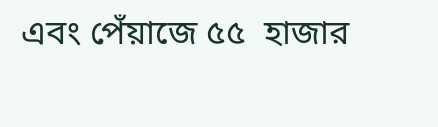এবং পেঁয়াজে ৫৫  হাজার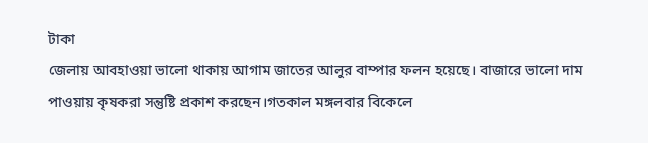টাকা
জেলায় আবহাওয়া ভালো থাকায় আগাম জাতের আলুর বাম্পার ফলন হয়েছে। বাজারে ভালো দাম পাওয়ায় কৃষকরা সন্তুষ্টি প্রকাশ করছেন।গতকাল মঙ্গলবার বিকেলে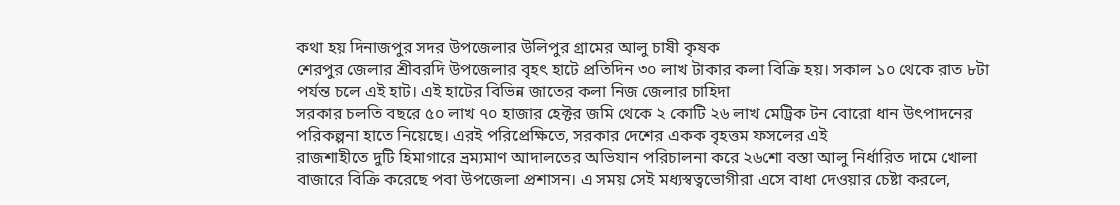কথা হয় দিনাজপুর সদর উপজেলার উলিপুর গ্রামের আলু চাষী কৃষক
শেরপুর জেলার শ্রীবরদি উপজেলার বৃহৎ হাটে প্রতিদিন ৩০ লাখ টাকার কলা বিক্রি হয়। সকাল ১০ থেকে রাত ৮টা পর্যন্ত চলে এই হাট। এই হাটের বিভিন্ন জাতের কলা নিজ জেলার চাহিদা
সরকার চলতি বছরে ৫০ লাখ ৭০ হাজার হেক্টর জমি থেকে ২ কোটি ২৬ লাখ মেট্রিক টন বোরো ধান উৎপাদনের পরিকল্পনা হাতে নিয়েছে। এরই পরিপ্রেক্ষিতে, সরকার দেশের একক বৃহত্তম ফসলের এই
রাজশাহীতে দুটি হিমাগারে ভ্রম্যমাণ আদালতের অভিযান পরিচালনা করে ২৬শো বস্তা আলু নির্ধারিত দামে খোলা বাজারে বিক্রি করেছে পবা উপজেলা প্রশাসন। এ সময় সেই মধ্যস্বত্বভোগীরা এসে বাধা দেওয়ার চেষ্টা করলে,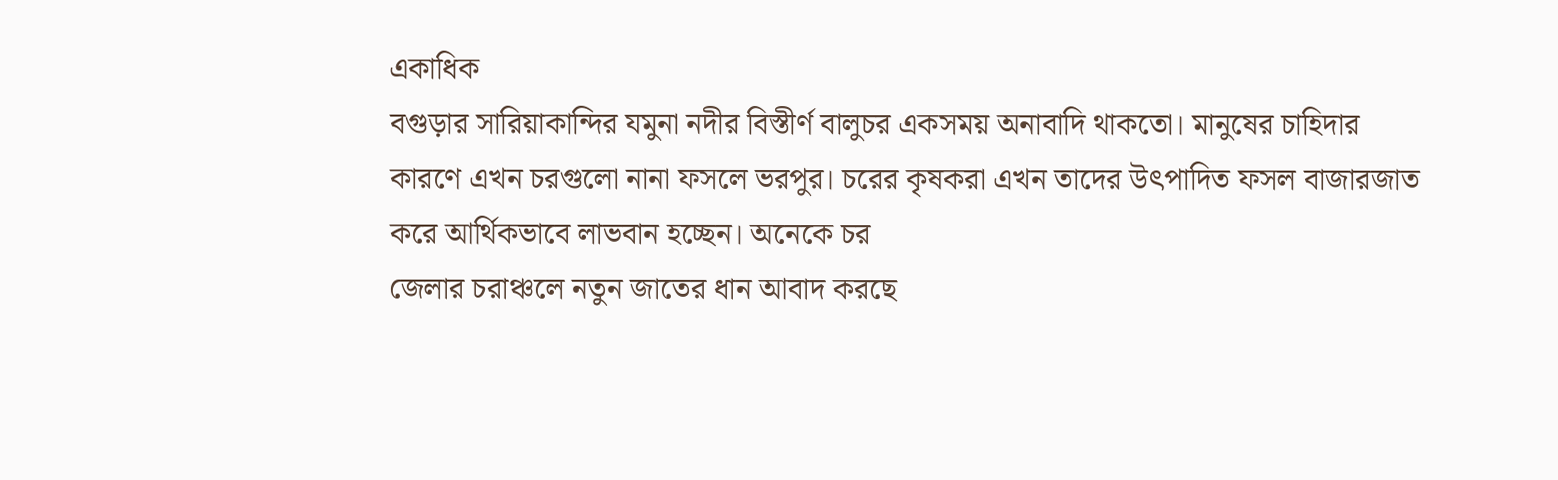একাধিক
বগুড়ার সারিয়াকান্দির যমুনা নদীর বিস্তীর্ণ বালুচর একসময় অনাবাদি থাকতো। মানুষের চাহিদার কারণে এখন চরগুলো নানা ফসলে ভরপুর। চরের কৃষকরা এখন তাদের উৎপাদিত ফসল বাজারজাত করে আর্থিকভাবে লাভবান হচ্ছেন। অনেকে চর
জেলার চরাঞ্চলে নতুন জাতের ধান আবাদ করছে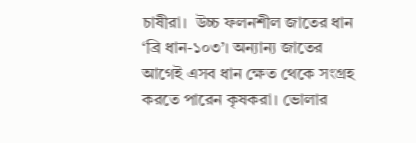চাষীরা।  উচ্চ ফলনশীল জাতের ধান ‘ব্রি ধান-১০৩’। অন্যান্য জাতের আগেই এসব ধান ক্ষেত থেকে সংগ্রহ করতে পারেন কৃষকরা। ভোলার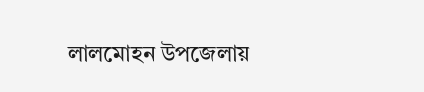লালমোহন উপজেলায়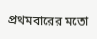প্রথমবারের মতো